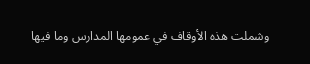وشملت هذه الأوقاف في عمومها المدارس وما فيها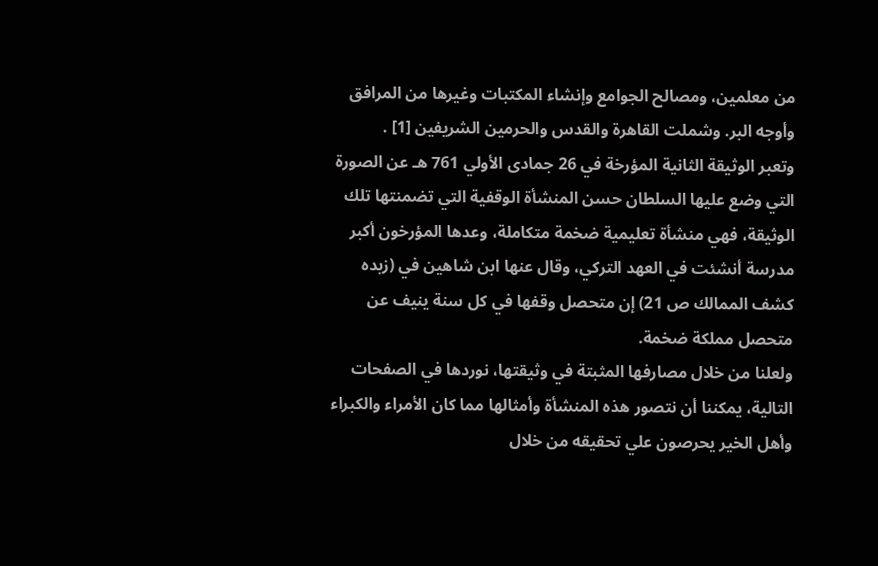من معلمين، ومصالح الجوامع وإنشاء المكتبات وغيرها من المرافق وأوجه البر. وشملت القاهرة والقدس والحرمين الشريفين [1] .
وتعبر الوثيقة الثانية المؤرخة في 26 جمادى الأولي 761 هـ عن الصورة التي وضع عليها السلطان حسن المنشأة الوقفية التي تضمنتها تلك الوثيقة، فهي منشأة تعليمية ضخمة متكاملة، وعدها المؤرخون أكبر مدرسة أنشئت في العهد التركي، وقال عنها ابن شاهين في (زبده كشف الممالك ص 21) إن متحصل وقفها في كل سنة ينيف عن متحصل مملكة ضخمة.
ولعلنا من خلال مصارفها المثبتة في وثيقتها، نوردها في الصفحات التالية، يمكننا أن نتصور هذه المنشأة وأمثالها مما كان الأمراء والكبراء وأهل الخير يحرصون علي تحقيقه من خلال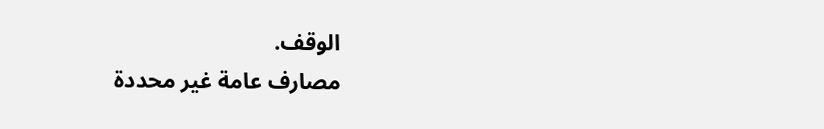الوقف.
مصارف عامة غير محددة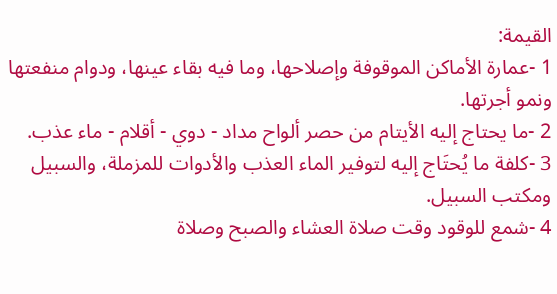القيمة:
1 -عمارة الأماكن الموقوفة وإصلاحها، وما فيه بقاء عينها، ودوام منفعتها ونمو أجرتها.
2 -ما يحتاج إليه الأيتام من حصر ألواح مداد - دوي - أقلام - ماء عذب.
3 -كلفة ما يُحتَاج إليه لتوفير الماء العذب والأدوات للمزملة، والسبيل ومكتب السبيل.
4 -شمع للوقود وقت صلاة العشاء والصبح وصلاة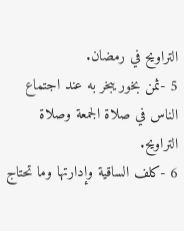التراويح في رمضان.
5 -ثمن بخور يبخر به عند اجتماع الناس في صلاة الجمعة وصلاة التراويح.
6 -كلف الساقية وإدارتها وما تحتاج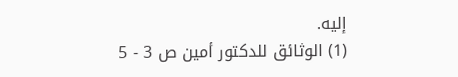إليه.
(1) الوثائق للدكتور أمين ص 3 - 5